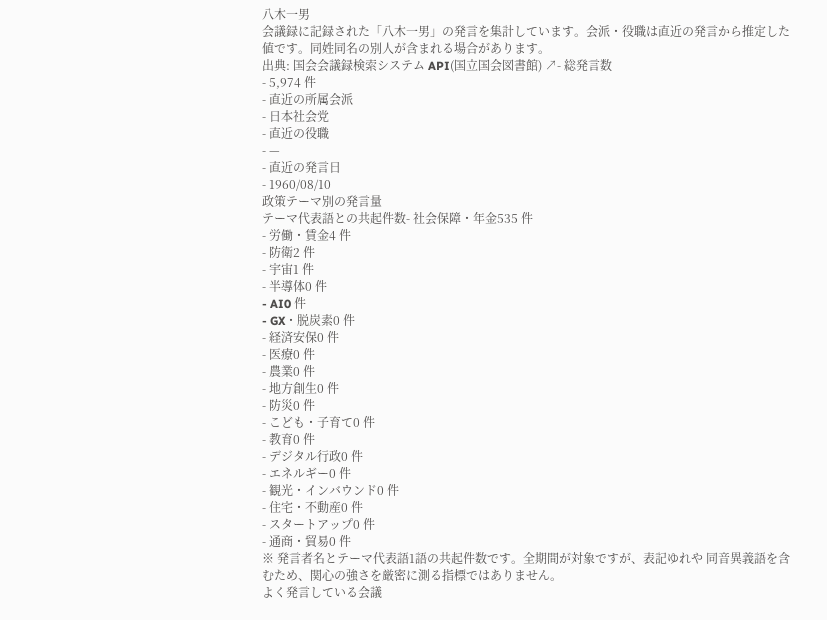八木一男
会議録に記録された「八木一男」の発言を集計しています。会派・役職は直近の発言から推定した値です。同姓同名の別人が含まれる場合があります。
出典: 国会会議録検索システム API(国立国会図書館) ↗- 総発言数
- 5,974 件
- 直近の所属会派
- 日本社会党
- 直近の役職
- —
- 直近の発言日
- 1960/08/10
政策テーマ別の発言量
テーマ代表語との共起件数- 社会保障・年金535 件
- 労働・賃金4 件
- 防衛2 件
- 宇宙1 件
- 半導体0 件
- AI0 件
- GX・脱炭素0 件
- 経済安保0 件
- 医療0 件
- 農業0 件
- 地方創生0 件
- 防災0 件
- こども・子育て0 件
- 教育0 件
- デジタル行政0 件
- エネルギー0 件
- 観光・インバウンド0 件
- 住宅・不動産0 件
- スタートアップ0 件
- 通商・貿易0 件
※ 発言者名とテーマ代表語1語の共起件数です。全期間が対象ですが、表記ゆれや 同音異義語を含むため、関心の強さを厳密に測る指標ではありません。
よく発言している会議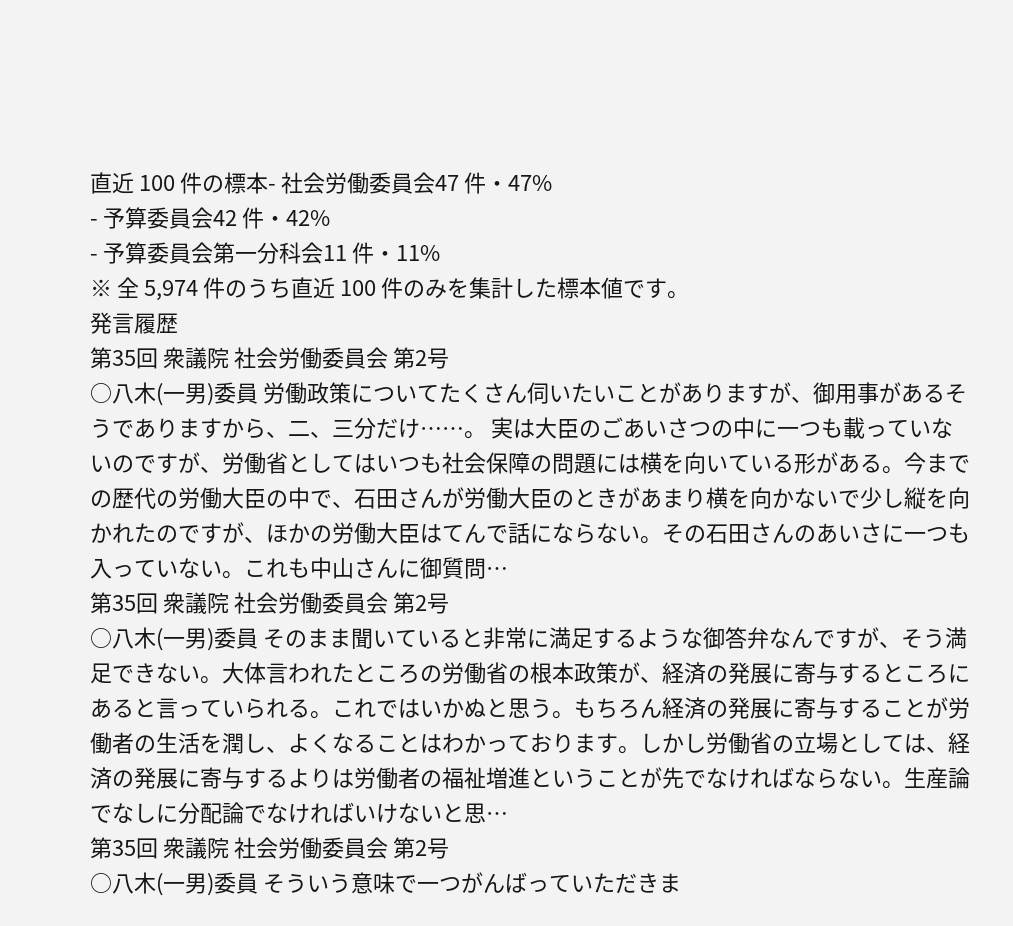直近 100 件の標本- 社会労働委員会47 件・47%
- 予算委員会42 件・42%
- 予算委員会第一分科会11 件・11%
※ 全 5,974 件のうち直近 100 件のみを集計した標本値です。
発言履歴
第35回 衆議院 社会労働委員会 第2号
○八木(一男)委員 労働政策についてたくさん伺いたいことがありますが、御用事があるそうでありますから、二、三分だけ……。 実は大臣のごあいさつの中に一つも載っていないのですが、労働省としてはいつも社会保障の問題には横を向いている形がある。今までの歴代の労働大臣の中で、石田さんが労働大臣のときがあまり横を向かないで少し縦を向かれたのですが、ほかの労働大臣はてんで話にならない。その石田さんのあいさに一つも入っていない。これも中山さんに御質問…
第35回 衆議院 社会労働委員会 第2号
○八木(一男)委員 そのまま聞いていると非常に満足するような御答弁なんですが、そう満足できない。大体言われたところの労働省の根本政策が、経済の発展に寄与するところにあると言っていられる。これではいかぬと思う。もちろん経済の発展に寄与することが労働者の生活を潤し、よくなることはわかっております。しかし労働省の立場としては、経済の発展に寄与するよりは労働者の福祉増進ということが先でなければならない。生産論でなしに分配論でなければいけないと思…
第35回 衆議院 社会労働委員会 第2号
○八木(一男)委員 そういう意味で一つがんばっていただきま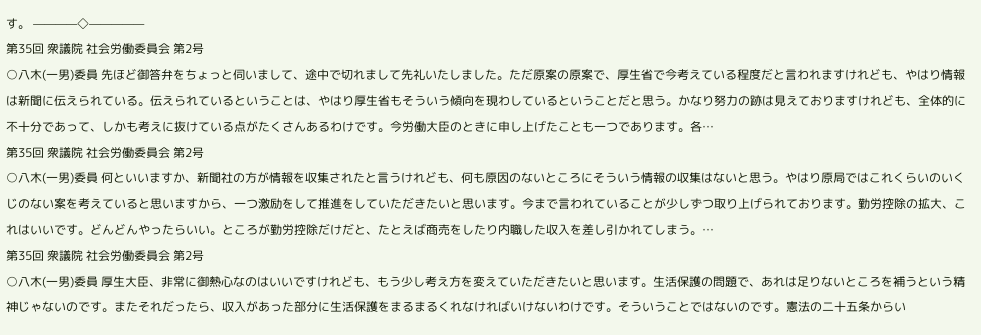す。 ————◇—————
第35回 衆議院 社会労働委員会 第2号
○八木(一男)委員 先ほど御答弁をちょっと伺いまして、途中で切れまして先礼いたしました。ただ原案の原案で、厚生省で今考えている程度だと言われますけれども、やはり情報は新聞に伝えられている。伝えられているということは、やはり厚生省もそういう傾向を現わしているということだと思う。かなり努力の跡は見えておりますけれども、全体的に不十分であって、しかも考えに抜けている点がたくさんあるわけです。今労働大臣のときに申し上げたことも一つであります。各…
第35回 衆議院 社会労働委員会 第2号
○八木(一男)委員 何といいますか、新聞社の方が情報を収集されたと言うけれども、何も原因のないところにそういう情報の収集はないと思う。やはり原局ではこれくらいのいくじのない案を考えていると思いますから、一つ激励をして推進をしていただきたいと思います。今まで言われていることが少しずつ取り上げられております。勤労控除の拡大、これはいいです。どんどんやったらいい。ところが勤労控除だけだと、たとえば商売をしたり内職した収入を差し引かれてしまう。…
第35回 衆議院 社会労働委員会 第2号
○八木(一男)委員 厚生大臣、非常に御熱心なのはいいですけれども、もう少し考え方を変えていただきたいと思います。生活保護の問題で、あれは足りないところを補うという精神じゃないのです。またそれだったら、収入があった部分に生活保護をまるまるくれなければいけないわけです。そういうことではないのです。憲法の二十五条からい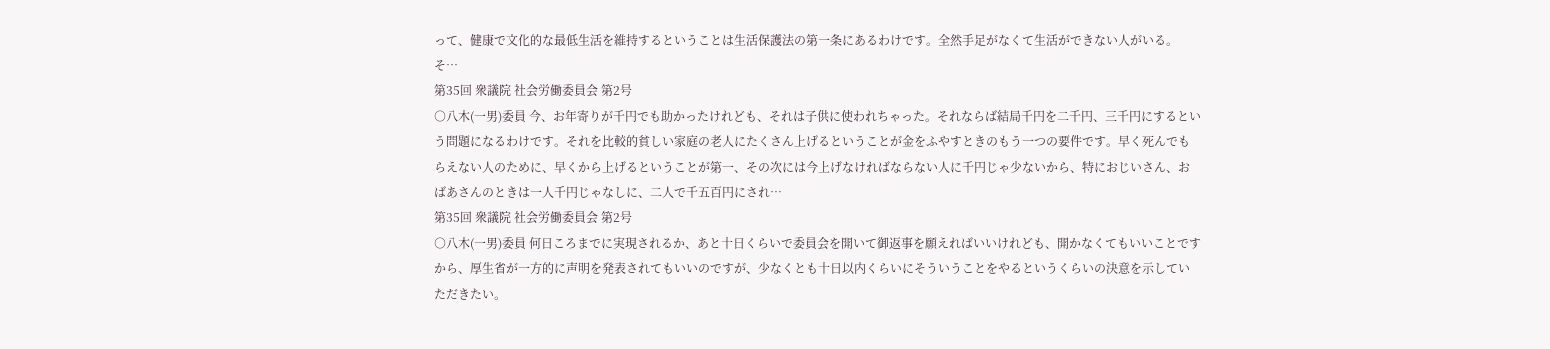って、健康で文化的な最低生活を維持するということは生活保護法の第一条にあるわけです。全然手足がなくて生活ができない人がいる。そ…
第35回 衆議院 社会労働委員会 第2号
○八木(一男)委員 今、お年寄りが千円でも助かったけれども、それは子供に使われちゃった。それならば結局千円を二千円、三千円にするという問題になるわけです。それを比較的貧しい家庭の老人にたくさん上げるということが金をふやすときのもう一つの要件です。早く死んでもらえない人のために、早くから上げるということが第一、その次には今上げなければならない人に千円じゃ少ないから、特におじいさん、おばあさんのときは一人千円じゃなしに、二人で千五百円にされ…
第35回 衆議院 社会労働委員会 第2号
○八木(一男)委員 何日ころまでに実現されるか、あと十日くらいで委員会を開いて御返事を願えればいいけれども、開かなくてもいいことですから、厚生省が一方的に声明を発表されてもいいのですが、少なくとも十日以内くらいにそういうことをやるというくらいの決意を示していただきたい。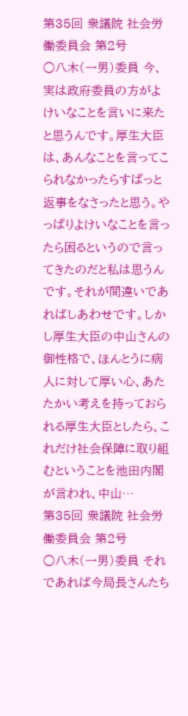第35回 衆議院 社会労働委員会 第2号
○八木(一男)委員 今、実は政府委員の方がよけいなことを言いに来たと思うんです。厚生大臣は、あんなことを言ってこられなかったらすぱっと返事をなさったと思う。やっぱりよけいなことを言ったら困るというので言ってきたのだと私は思うんです。それが間違いであればしあわせです。しかし厚生大臣の中山さんの御性格で、ほんとうに病人に対して厚い心、あたたかい考えを持っておられる厚生大臣としたら、これだけ社会保障に取り組むということを池田内閣が言われ、中山…
第35回 衆議院 社会労働委員会 第2号
○八木(一男)委員 それであれば今局長さんたち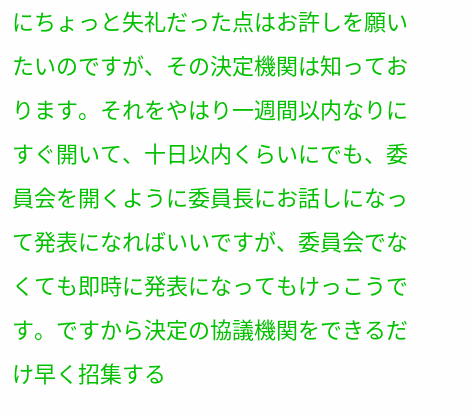にちょっと失礼だった点はお許しを願いたいのですが、その決定機関は知っております。それをやはり一週間以内なりにすぐ開いて、十日以内くらいにでも、委員会を開くように委員長にお話しになって発表になればいいですが、委員会でなくても即時に発表になってもけっこうです。ですから決定の協議機関をできるだけ早く招集する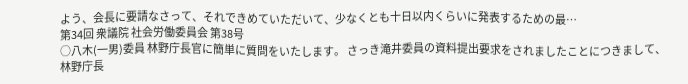よう、会長に要請なさって、それできめていただいて、少なくとも十日以内くらいに発表するための最…
第34回 衆議院 社会労働委員会 第38号
○八木(一男)委員 林野庁長官に簡単に質問をいたします。 さっき滝井委員の資料提出要求をされましたことにつきまして、林野庁長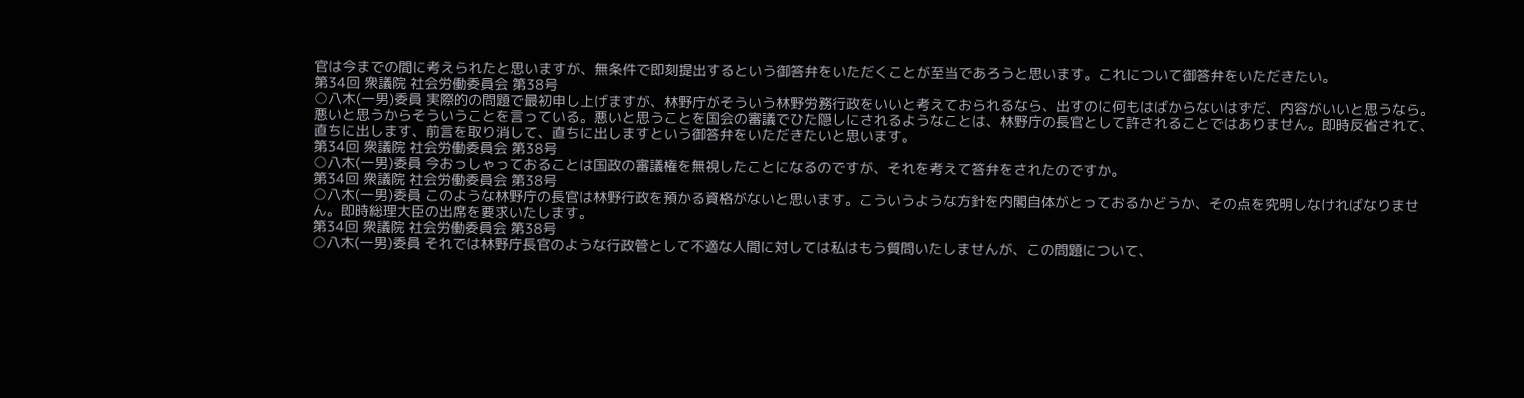官は今までの間に考えられたと思いますが、無条件で即刻提出するという御答弁をいただくことが至当であろうと思います。これについて御答弁をいただきたい。
第34回 衆議院 社会労働委員会 第38号
○八木(一男)委員 実際的の問題で最初申し上げますが、林野庁がそういう林野労務行政をいいと考えておられるなら、出すのに何もはばからないはずだ、内容がいいと思うなら。悪いと思うからそういうことを言っている。悪いと思うことを国会の審議でひた隠しにされるようなことは、林野庁の長官として許されることではありません。即時反省されて、直ちに出します、前言を取り消して、直ちに出しますという御答弁をいただきたいと思います。
第34回 衆議院 社会労働委員会 第38号
○八木(一男)委員 今おっしゃっておることは国政の審議権を無視したことになるのですが、それを考えて答弁をされたのですか。
第34回 衆議院 社会労働委員会 第38号
○八木(一男)委員 このような林野庁の長官は林野行政を預かる資格がないと思います。こういうような方針を内閣自体がとっておるかどうか、その点を究明しなければなりません。即時総理大臣の出席を要求いたします。
第34回 衆議院 社会労働委員会 第38号
○八木(一男)委員 それでは林野庁長官のような行政管として不適な人間に対しては私はもう質問いたしませんが、この問題について、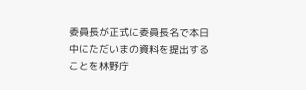委員長が正式に委員長名で本日中にただいまの資料を提出することを林野庁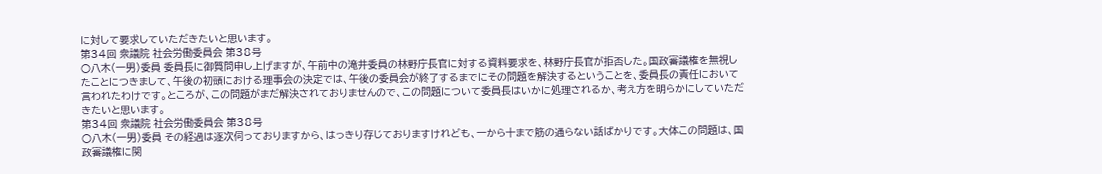に対して要求していただきたいと思います。
第34回 衆議院 社会労働委員会 第38号
○八木(一男)委員 委員長に御質問申し上げますが、午前中の滝井委員の林野庁長官に対する資料要求を、林野庁長官が拒否した。国政審議権を無視したことにつきまして、午後の初頭における理事会の決定では、午後の委員会が終了するまでにその問題を解決するということを、委員長の責任において言われたわけです。ところが、この問題がまだ解決されておりませんので、この問題について委員長はいかに処理されるか、考え方を明らかにしていただきたいと思います。
第34回 衆議院 社会労働委員会 第38号
○八木(一男)委員 その経過は逐次伺っておりますから、はっきり存じておりますけれども、一から十まで筋の通らない話ばかりです。大体この問題は、国政審議権に関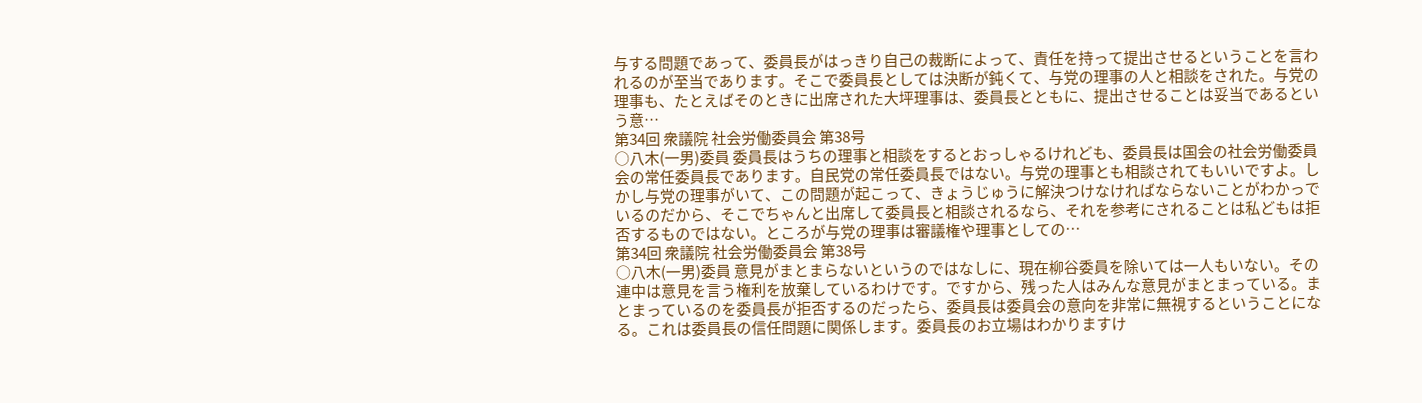与する問題であって、委員長がはっきり自己の裁断によって、責任を持って提出させるということを言われるのが至当であります。そこで委員長としては決断が鈍くて、与党の理事の人と相談をされた。与党の理事も、たとえばそのときに出席された大坪理事は、委員長とともに、提出させることは妥当であるという意…
第34回 衆議院 社会労働委員会 第38号
○八木(一男)委員 委員長はうちの理事と相談をするとおっしゃるけれども、委員長は国会の社会労働委員会の常任委員長であります。自民党の常任委員長ではない。与党の理事とも相談されてもいいですよ。しかし与党の理事がいて、この問題が起こって、きょうじゅうに解決つけなければならないことがわかっでいるのだから、そこでちゃんと出席して委員長と相談されるなら、それを参考にされることは私どもは拒否するものではない。ところが与党の理事は審議権や理事としての…
第34回 衆議院 社会労働委員会 第38号
○八木(一男)委員 意見がまとまらないというのではなしに、現在柳谷委員を除いては一人もいない。その連中は意見を言う権利を放棄しているわけです。ですから、残った人はみんな意見がまとまっている。まとまっているのを委員長が拒否するのだったら、委員長は委員会の意向を非常に無視するということになる。これは委員長の信任問題に関係します。委員長のお立場はわかりますけ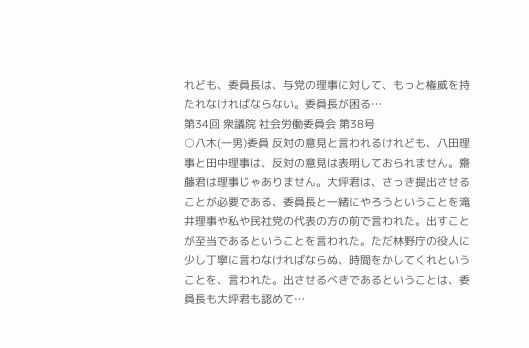れども、委員長は、与党の理事に対して、もっと権威を持たれなければならない。委員長が困る…
第34回 衆議院 社会労働委員会 第38号
○八木(一男)委員 反対の意見と言われるけれども、八田理事と田中理事は、反対の意見は表明しておられません。齋藤君は理事じゃありません。大坪君は、さっき提出させることが必要である、委員長と一緒にやろうということを滝井理事や私や民社党の代表の方の前で言われた。出すことが至当であるということを言われた。ただ林野庁の役人に少し丁寧に言わなければならぬ、時間をかしてくれということを、言われた。出させるべきであるということは、委員長も大坪君も認めて…